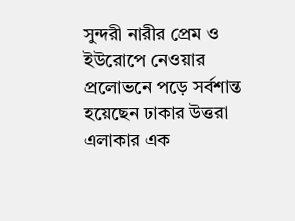সুন্দরী নারীর প্রেম ও ইউরোপে নেওয়ার প্রলোভনে পড়ে সর্বশান্ত হয়েছেন ঢাকার উত্তরা এলাকার এক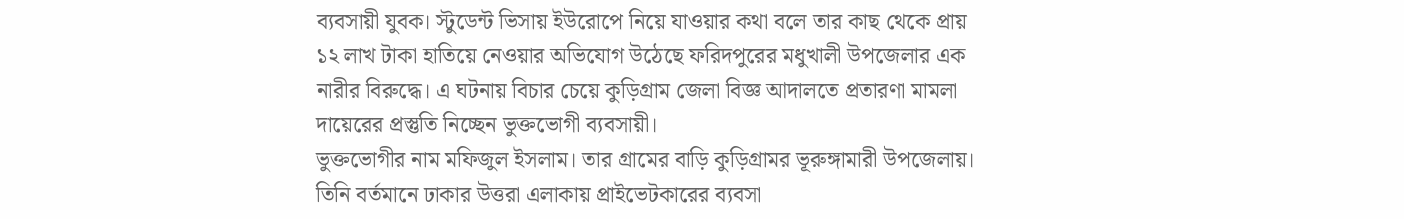ব্যবসায়ী যুবক। স্টুডেন্ট ভিসায় ইউরোপে নিয়ে যাওয়ার কথা বলে তার কাছ থেকে প্রায় ১২ লাখ টাকা হাতিয়ে নেওয়ার অভিযোগ উঠেছে ফরিদপুরের মধুখালী উপজেলার এক নারীর বিরুদ্ধে। এ ঘটনায় বিচার চেয়ে কুড়িগ্রাম জেলা বিজ্ঞ আদালতে প্রতারণা মামলা দায়েরের প্রস্তুতি নিচ্ছেন ভুক্তভোগী ব্যবসায়ী।
ভুক্তভোগীর নাম মফিজুল ইসলাম। তার গ্রামের বাড়ি কুড়িগ্রামর ভূরুঙ্গামারী উপজেলায়। তিনি বর্তমানে ঢাকার উত্তরা এলাকায় প্রাইভেটকারের ব্যবসা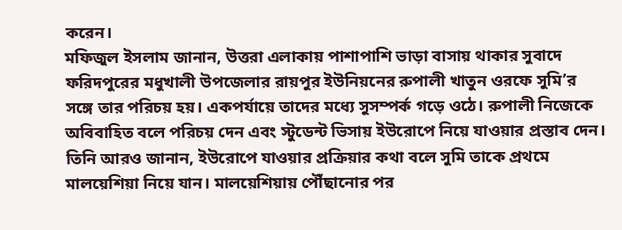করেন।
মফিজুল ইসলাম জানান, উত্তরা এলাকায় পাশাপাশি ভাড়া বাসায় থাকার সুবাদে ফরিদপুরের মধুখালী উপজেলার রায়পুর ইউনিয়নের রুপালী খাতুন ওরফে সুমি’র সঙ্গে তার পরিচয় হয়। একপর্যায়ে তাদের মধ্যে সুসম্পর্ক গড়ে ওঠে। রুপালী নিজেকে অবিবাহিত বলে পরিচয় দেন এবং স্টুডেন্ট ভিসায় ইউরোপে নিয়ে যাওয়ার প্রস্তাব দেন।
তিনি আরও জানান, ইউরোপে যাওয়ার প্রক্রিয়ার কথা বলে সুমি তাকে প্রথমে মালয়েশিয়া নিয়ে যান। মালয়েশিয়ায় পৌঁছানোর পর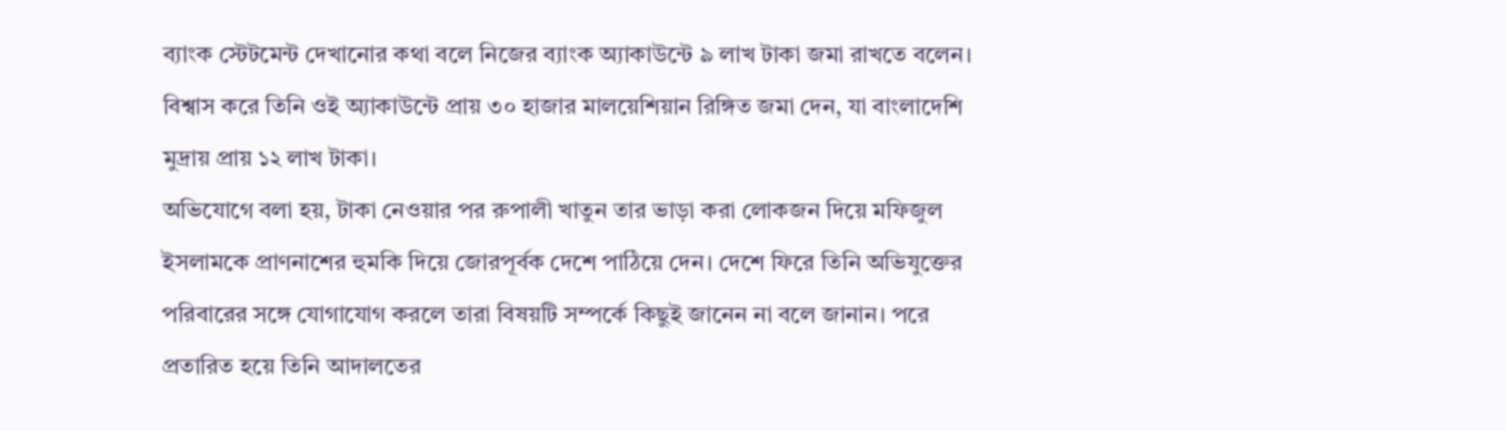ব্যাংক স্টেটমেন্ট দেখানোর কথা বলে নিজের ব্যাংক অ্যাকাউন্টে ৯ লাখ টাকা জমা রাখতে বলেন। বিশ্বাস করে তিনি ওই অ্যাকাউন্টে প্রায় ৩০ হাজার মালয়েশিয়ান রিঙ্গিত জমা দেন, যা বাংলাদেশি মুদ্রায় প্রায় ১২ লাখ টাকা।
অভিযোগে বলা হয়, টাকা নেওয়ার পর রুপালী খাতুন তার ভাড়া করা লোকজন দিয়ে মফিজুল ইসলামকে প্রাণনাশের হুমকি দিয়ে জোরপূর্বক দেশে পাঠিয়ে দেন। দেশে ফিরে তিনি অভিযুক্তের পরিবারের সঙ্গে যোগাযোগ করলে তারা বিষয়টি সম্পর্কে কিছুই জানেন না বলে জানান। পরে প্রতারিত হয়ে তিনি আদালতের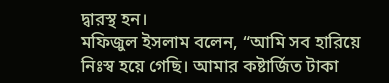দ্বারস্থ হন।
মফিজুল ইসলাম বলেন, “আমি সব হারিয়ে নিঃস্ব হয়ে গেছি। আমার কষ্টার্জিত টাকা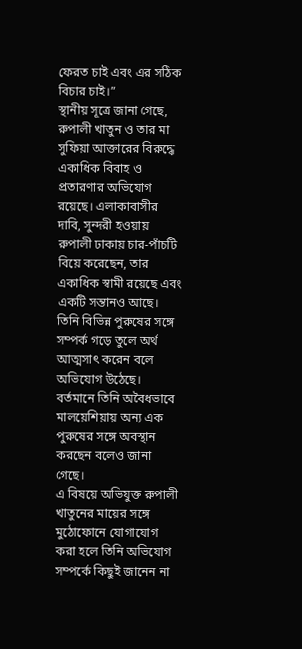ফেরত চাই এবং এর সঠিক বিচার চাই।”
স্থানীয় সূত্রে জানা গেছে, রুপালী খাতুন ও তার মা সুফিয়া আক্তারের বিরুদ্ধে একাধিক বিবাহ ও প্রতারণার অভিযোগ রয়েছে। এলাকাবাসীর দাবি, সুন্দরী হওয়ায় রুপালী ঢাকায় চার-পাঁচটি বিয়ে করেছেন, তার একাধিক স্বামী রয়েছে এবং একটি সন্তানও আছে। তিনি বিভিন্ন পুরুষের সঙ্গে সম্পর্ক গড়ে তুলে অর্থ আত্মসাৎ করেন বলে অভিযোগ উঠেছে। বর্তমানে তিনি অবৈধভাবে মালয়েশিয়ায় অন্য এক পুরুষের সঙ্গে অবস্থান করছেন বলেও জানা গেছে।
এ বিষয়ে অভিযুক্ত রুপালী খাতুনের মায়ের সঙ্গে মুঠোফোনে যোগাযোগ করা হলে তিনি অভিযোগ সম্পর্কে কিছুই জানেন না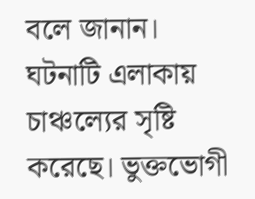বলে জানান।
ঘটনাটি এলাকায় চাঞ্চল্যের সৃষ্টি করেছে। ভুক্তভোগী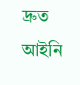দ্রুত আইনি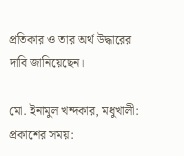প্রতিকার ও তার অর্থ উদ্ধারের দাবি জানিয়েছেন।

মো. ইনামুল খন্দকার, মধুখালী:
প্রকাশের সময়: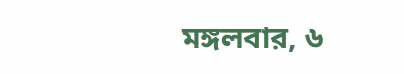মঙ্গলবার, ৬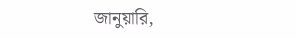জানুয়ারি,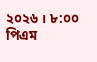২০২৬ । ৮:০০ পিএম